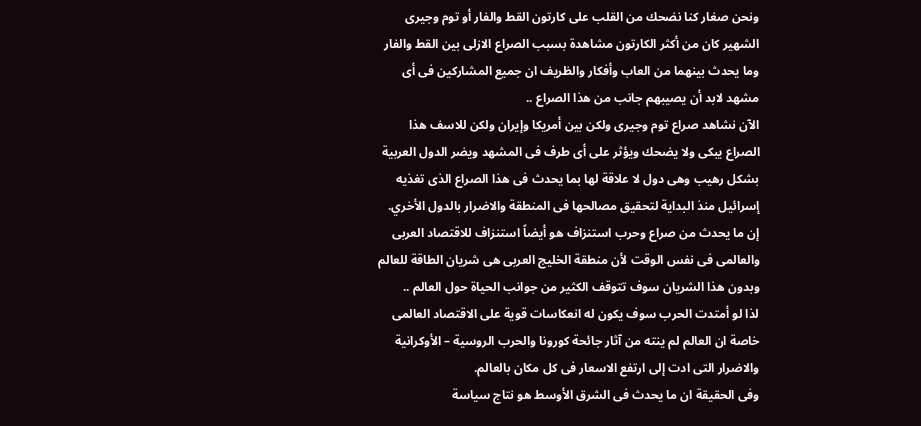ونحن صغار كنا نضحك من القلب على كارتون القط والفار أو توم وجيرى الشهير كان من أكثر الكارتون مشاهدة بسبب الصراع الازلى بين القط والفار وما يحدث بينهما من العاب وأفكار والظريف ان جميع المشاركين فى أى مشهد لابد أن يصيبهم جانب من هذا الصراع ..
الآن نشاهد صراع توم وجيرى ولكن بين أمريكا وإيران ولكن للاسف هذا الصراع يبكى ولا يضحك ويؤثر على أى طرف فى المشهد ويضر الدول العربية بشكل رهيب وهى دول لا علاقة لها بما يحدث فى هذا الصراع الذى تغذيه إسرائيل منذ البداية لتحقيق مصالحها فى المنطقة والاضرار بالدول الأخري.
إن ما يحدث من صراع وحرب استنزاف هو أيضاً استنزاف للاقتصاد العربى والعالمى فى نفس الوقت لأن منطقة الخليج العربى هى شريان الطاقة للعالم وبدون هذا الشريان سوف تتوقف الكثير من جوانب الحياة حول العالم ..
لذا لو أمتدت الحرب سوف يكون له انعكاسات قوية على الاقتصاد العالمى خاصة ان العالم لم ينته من آثار جائحة كورونا والحرب الروسية – الأوكرانية والاضرار التى ادت إلى ارتفع الاسعار فى كل مكان بالعالم.
وفى الحقيقة ان ما يحدث فى الشرق الأوسط هو نتاج سياسة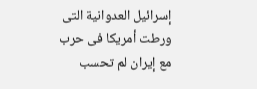إسرائيل العدوانية التى ورطت أمريكا فى حرب مع إيران لم تحسب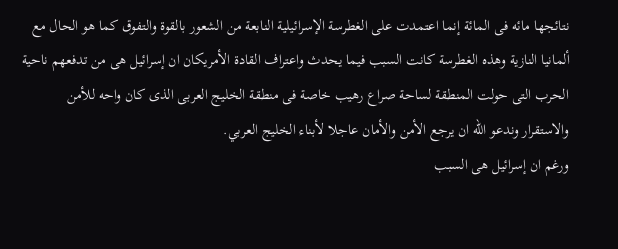نتائجها مائه فى المائة إنما اعتمدت على الغطرسة الإسرائيلية النابعة من الشعور بالقوة والتفوق كما هو الحال مع ألمانيا النازية وهذه الغطرسة كانت السبب فيما يحدث واعتراف القادة الأمريكان ان إسرائيل هى من تدفعهم ناحية الحرب التى حولت المنطقة لساحة صراع رهيب خاصة فى منطقة الخليج العربى الذى كان واحه للأمن والاستقرار وندعو الله ان يرجع الأمن والأمان عاجلا لأبناء الخليج العربي.
ورغم ان إسرائيل هى السبب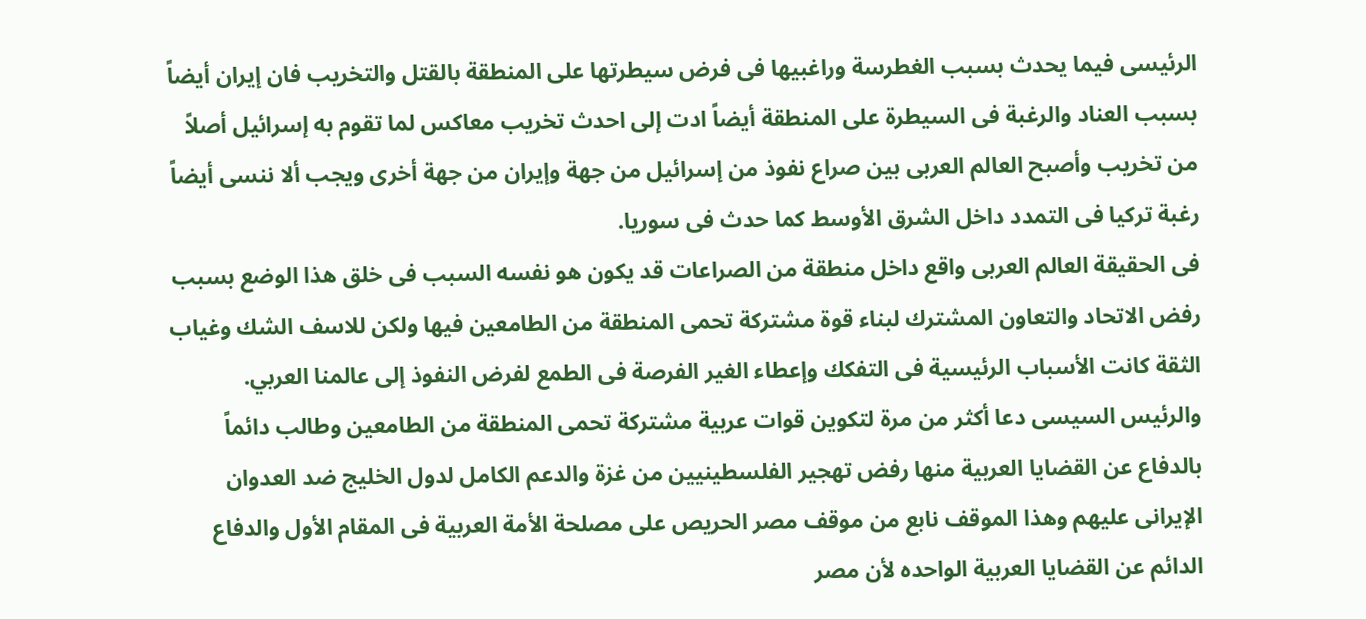الرئيسى فيما يحدث بسبب الغطرسة وراغبيها فى فرض سيطرتها على المنطقة بالقتل والتخريب فان إيران أيضاً بسبب العناد والرغبة فى السيطرة على المنطقة أيضاً ادت إلى احدث تخريب معاكس لما تقوم به إسرائيل أصلاً من تخريب وأصبح العالم العربى بين صراع نفوذ من إسرائيل من جهة وإيران من جهة أخرى ويجب ألا ننسى أيضاً رغبة تركيا فى التمدد داخل الشرق الأوسط كما حدث فى سوريا.
فى الحقيقة العالم العربى واقع داخل منطقة من الصراعات قد يكون هو نفسه السبب فى خلق هذا الوضع بسبب رفض الاتحاد والتعاون المشترك لبناء قوة مشتركة تحمى المنطقة من الطامعين فيها ولكن للاسف الشك وغياب الثقة كانت الأسباب الرئيسية فى التفكك وإعطاء الغير الفرصة فى الطمع لفرض النفوذ إلى عالمنا العربي.
والرئيس السيسى دعا أكثر من مرة لتكوين قوات عربية مشتركة تحمى المنطقة من الطامعين وطالب دائماً بالدفاع عن القضايا العربية منها رفض تهجير الفلسطينيين من غزة والدعم الكامل لدول الخليج ضد العدوان الإيرانى عليهم وهذا الموقف نابع من موقف مصر الحريص على مصلحة الأمة العربية فى المقام الأول والدفاع الدائم عن القضايا العربية الواحده لأن مصر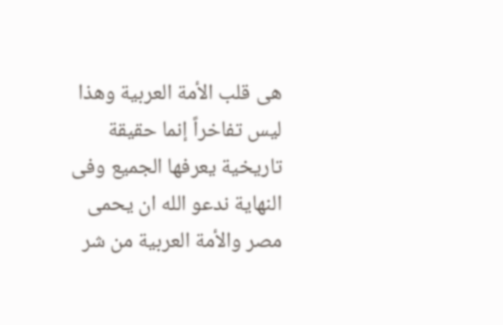هى قلب الأمة العربية وهذا ليس تفاخراً إنما حقيقة تاريخية يعرفها الجميع وفى النهاية ندعو الله ان يحمى مصر والأمة العربية من شر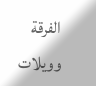الفرقة وويلات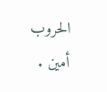الحروب أمين .